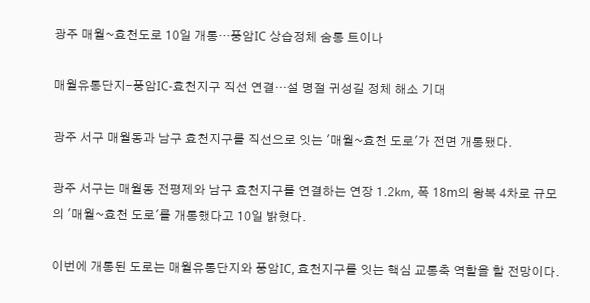광주 매월~효천도로 10일 개통…풍암IC 상습정체 숨통 트이나

매월유통단지-풍암IC-효천지구 직선 연결…설 명절 귀성길 정체 해소 기대

광주 서구 매월동과 남구 효천지구를 직선으로 잇는 '매월~효천 도로'가 전면 개통됐다.

광주 서구는 매월동 전평제와 남구 효천지구를 연결하는 연장 1.2㎞, 폭 18m의 왕복 4차로 규모의 '매월~효천 도로'를 개통했다고 10일 밝혔다.

이번에 개통된 도로는 매월유통단지와 풍암IC, 효천지구를 잇는 핵심 교통축 역할을 할 전망이다.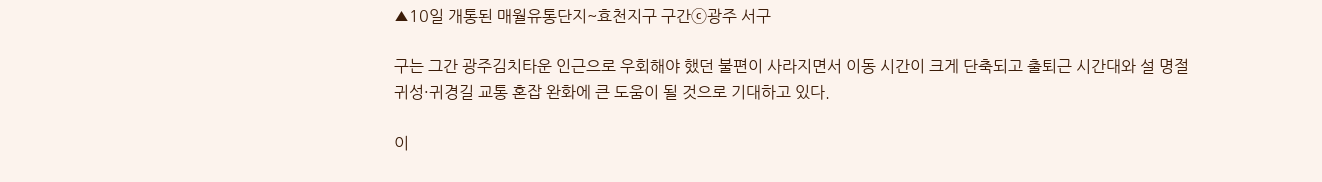▲10일 개통된 매월유통단지~효천지구 구간ⓒ광주 서구

구는 그간 광주김치타운 인근으로 우회해야 했던 불편이 사라지면서 이동 시간이 크게 단축되고 출퇴근 시간대와 설 명절 귀성·귀경길 교통 혼잡 완화에 큰 도움이 될 것으로 기대하고 있다.

이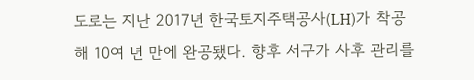도로는 지난 2017년 한국토지주택공사(LH)가 착공해 10여 년 만에 완공됐다. 향후 서구가 사후 관리를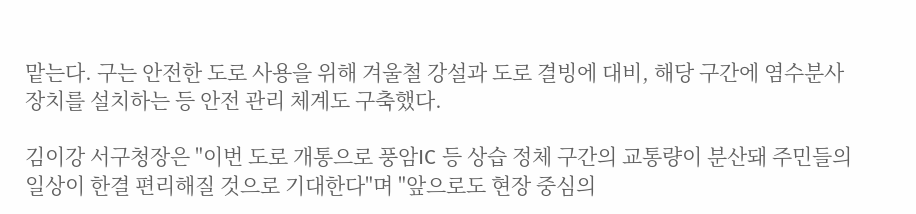맡는다. 구는 안전한 도로 사용을 위해 겨울철 강설과 도로 결빙에 대비, 해당 구간에 염수분사장치를 설치하는 등 안전 관리 체계도 구축했다.

김이강 서구청장은 "이번 도로 개통으로 풍암IC 등 상습 정체 구간의 교통량이 분산돼 주민들의 일상이 한결 편리해질 것으로 기대한다"며 "앞으로도 현장 중심의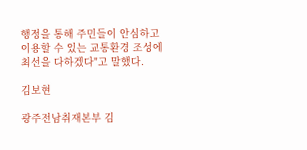행정을 통해 주민들이 안심하고 이용할 수 있는 교통환경 조성에 최선을 다하겠다"고 말했다.

김보현

광주전남취재본부 김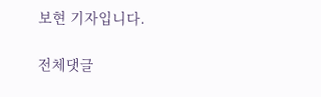보현 기자입니다.

전체댓글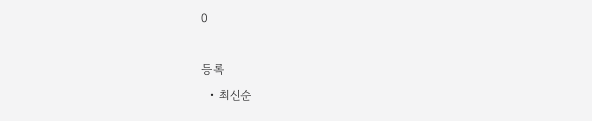0

등록
  • 최신순